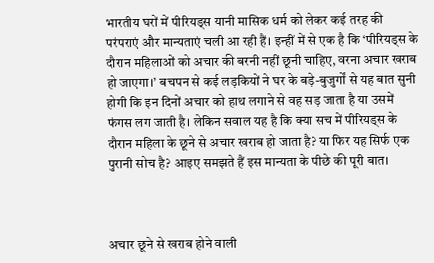भारतीय घरों में पीरियड्स यानी मासिक धर्म को लेकर कई तरह की परंपराएं और मान्यताएं चली आ रही हैं। इन्हीं में से एक है कि ‘पीरियड्स के दौरान महिलाओं को अचार की बरनी नहीं छूनी चाहिए, वरना अचार खराब हो जाएगा।’ बचपन से कई लड़कियों ने घर के बड़े-बुजुर्गों से यह बात सुनी होगी कि इन दिनों अचार को हाथ लगाने से वह सड़ जाता है या उसमें फंगस लग जाती है। लेकिन सवाल यह है कि क्या सच में पीरियड्स के दौरान महिला के छूने से अचार खराब हो जाता है? या फिर यह सिर्फ एक पुरानी सोच है? आइए समझते हैं इस मान्यता के पीछे की पूरी बात।



अचार छूने से खराब होने वाली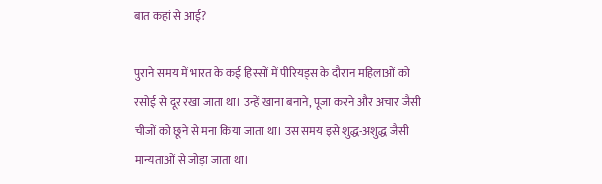बात कहां से आई?

पुराने समय में भारत के कई हिस्सों में पीरियड्स के दौरान महिलाओं को रसोई से दूर रखा जाता था। उन्हें खाना बनाने, पूजा करने और अचार जैसी चीजों को छूने से मना किया जाता था। उस समय इसे शुद्ध-अशुद्ध जैसी मान्यताओं से जोड़ा जाता था।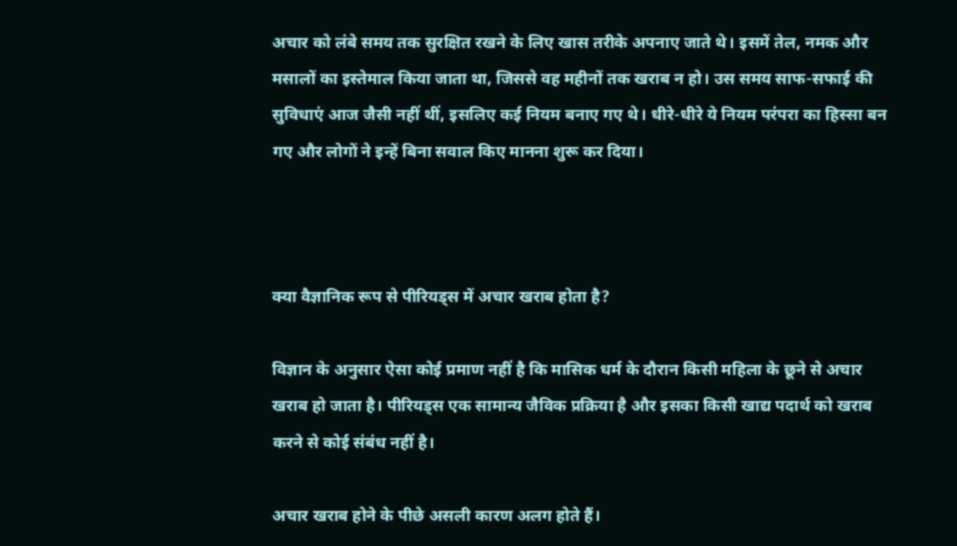अचार को लंबे समय तक सुरक्षित रखने के लिए खास तरीके अपनाए जाते थे। इसमें तेल, नमक और मसालों का इस्तेमाल किया जाता था, जिससे वह महीनों तक खराब न हो। उस समय साफ-सफाई की सुविधाएं आज जैसी नहीं थीं, इसलिए कई नियम बनाए गए थे। धीरे-धीरे ये नियम परंपरा का हिस्सा बन गए और लोगों ने इन्हें बिना सवाल किए मानना शुरू कर दिया।



क्या वैज्ञानिक रूप से पीरियड्स में अचार खराब होता है?

विज्ञान के अनुसार ऐसा कोई प्रमाण नहीं है कि मासिक धर्म के दौरान किसी महिला के छूने से अचार खराब हो जाता है। पीरियड्स एक सामान्य जैविक प्रक्रिया है और इसका किसी खाद्य पदार्थ को खराब करने से कोई संबंध नहीं है।

अचार खराब होने के पीछे असली कारण अलग होते हैं।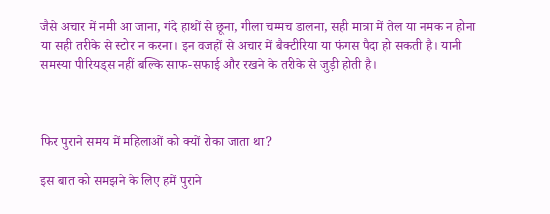जैसे अचार में नमी आ जाना, गंदे हाथों से छूना, गीला चम्मच डालना, सही मात्रा में तेल या नमक न होना या सही तरीके से स्टोर न करना। इन वजहों से अचार में बैक्टीरिया या फंगस पैदा हो सकती है। यानी समस्या पीरियड्स नहीं बल्कि साफ-सफाई और रखने के तरीके से जुड़ी होती है।



फिर पुराने समय में महिलाओं को क्यों रोका जाता था?

इस बात को समझने के लिए हमें पुराने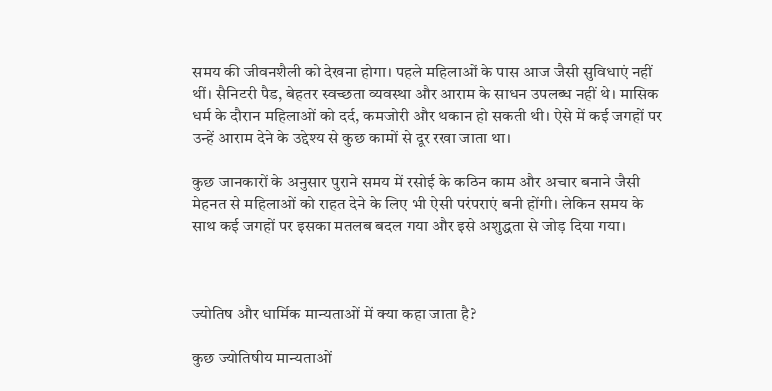समय की जीवनशैली को देखना होगा। पहले महिलाओं के पास आज जैसी सुविधाएं नहीं थीं। सैनिटरी पैड, बेहतर स्वच्छता व्यवस्था और आराम के साधन उपलब्ध नहीं थे। मासिक धर्म के दौरान महिलाओं को दर्द, कमजोरी और थकान हो सकती थी। ऐसे में कई जगहों पर उन्हें आराम देने के उद्देश्य से कुछ कामों से दूर रखा जाता था।

कुछ जानकारों के अनुसार पुराने समय में रसोई के कठिन काम और अचार बनाने जैसी मेहनत से महिलाओं को राहत देने के लिए भी ऐसी परंपराएं बनी होंगी। लेकिन समय के साथ कई जगहों पर इसका मतलब बदल गया और इसे अशुद्धता से जोड़ दिया गया।



ज्योतिष और धार्मिक मान्यताओं में क्या कहा जाता है?

कुछ ज्योतिषीय मान्यताओं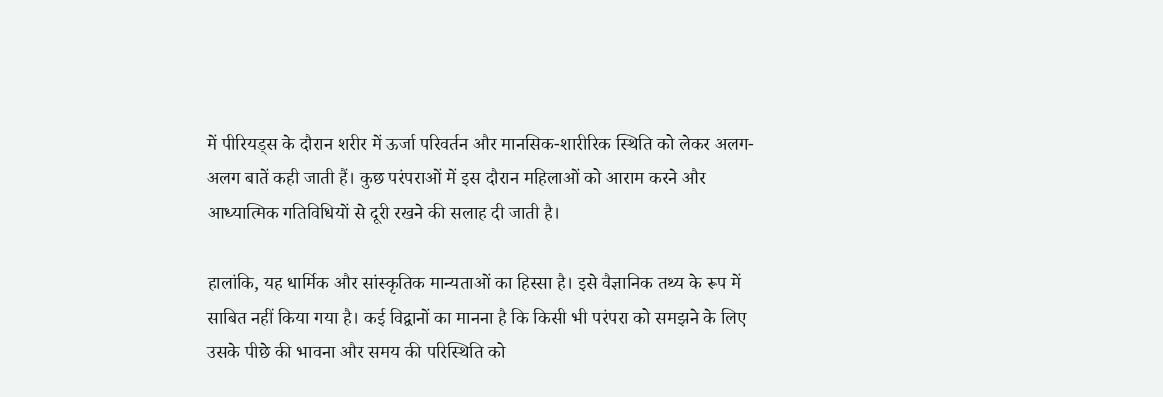में पीरियड्स के दौरान शरीर में ऊर्जा परिवर्तन और मानसिक-शारीरिक स्थिति को लेकर अलग-अलग बातें कही जाती हैं। कुछ परंपराओं में इस दौरान महिलाओं को आराम करने और आध्यात्मिक गतिविधियों से दूरी रखने की सलाह दी जाती है।

हालांकि, यह धार्मिक और सांस्कृतिक मान्यताओं का हिस्सा है। इसे वैज्ञानिक तथ्य के रूप में साबित नहीं किया गया है। कई विद्वानों का मानना है कि किसी भी परंपरा को समझने के लिए उसके पीछे की भावना और समय की परिस्थिति को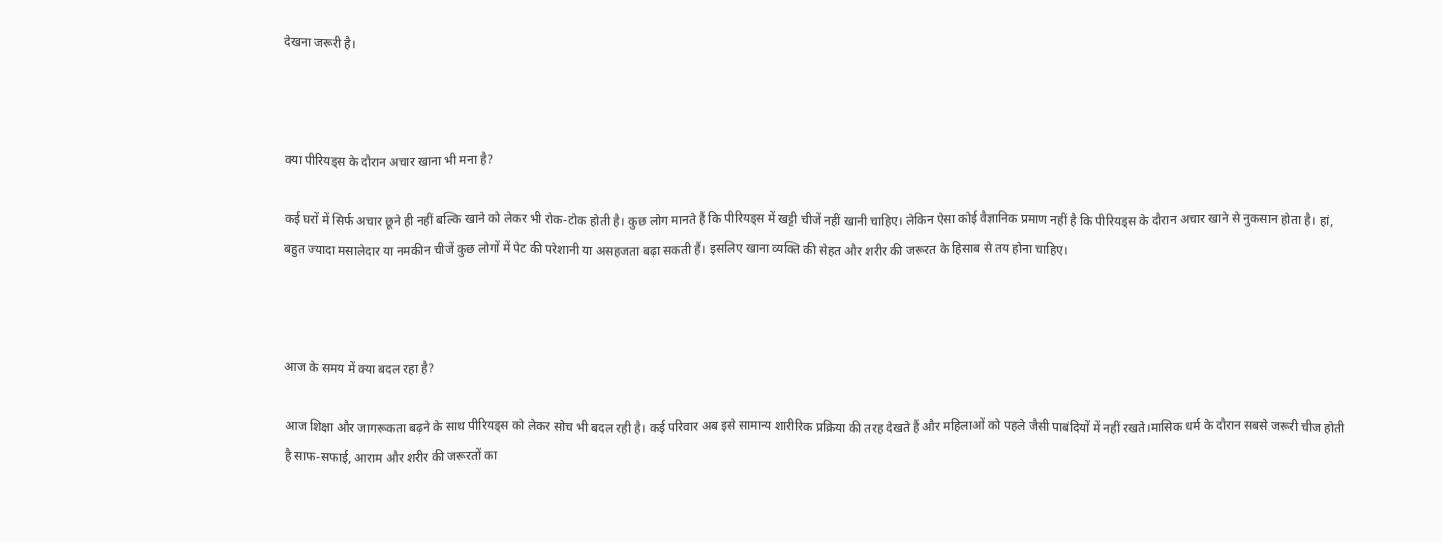देखना जरूरी है।



क्या पीरियड्स के दौरान अचार खाना भी मना है?

कई घरों में सिर्फ अचार छूने ही नहीं बल्कि खाने को लेकर भी रोक-टोक होती है। कुछ लोग मानते हैं कि पीरियड्स में खट्टी चीजें नहीं खानी चाहिए। लेकिन ऐसा कोई वैज्ञानिक प्रमाण नहीं है कि पीरियड्स के दौरान अचार खाने से नुकसान होता है। हां, बहुत ज्यादा मसालेदार या नमकीन चीजें कुछ लोगों में पेट की परेशानी या असहजता बढ़ा सकती हैं। इसलिए खाना व्यक्ति की सेहत और शरीर की जरूरत के हिसाब से तय होना चाहिए।



आज के समय में क्या बदल रहा है?

आज शिक्षा और जागरूकता बढ़ने के साथ पीरियड्स को लेकर सोच भी बदल रही है। कई परिवार अब इसे सामान्य शारीरिक प्रक्रिया की तरह देखते हैं और महिलाओं को पहले जैसी पाबंदियों में नहीं रखते।मासिक धर्म के दौरान सबसे जरूरी चीज होती है साफ-सफाई, आराम और शरीर की जरूरतों का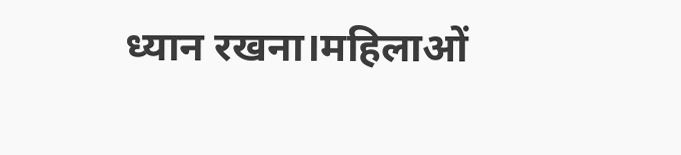ध्यान रखना।महिलाओं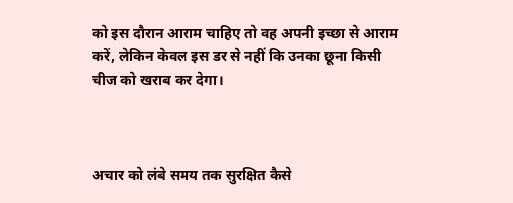को इस दौरान आराम चाहिए तो वह अपनी इच्छा से आराम करें, लेकिन केवल इस डर से नहीं कि उनका छूना किसी चीज को खराब कर देगा।



अचार को लंबे समय तक सुरक्षित कैसे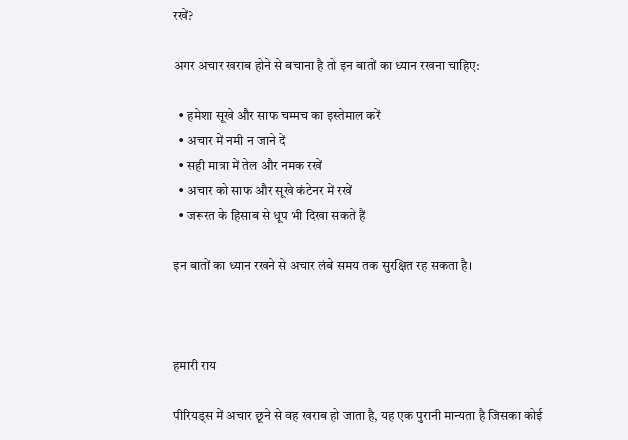रखें?

अगर अचार खराब होने से बचाना है तो इन बातों का ध्यान रखना चाहिए:

  • हमेशा सूखे और साफ चम्मच का इस्तेमाल करें
  • अचार में नमी न जाने दें
  • सही मात्रा में तेल और नमक रखें
  • अचार को साफ और सूखे कंटेनर में रखें
  • जरूरत के हिसाब से धूप भी दिखा सकते हैं

इन बातों का ध्यान रखने से अचार लंबे समय तक सुरक्षित रह सकता है।



हमारी राय

पीरियड्स में अचार छूने से वह खराब हो जाता है, यह एक पुरानी मान्यता है जिसका कोई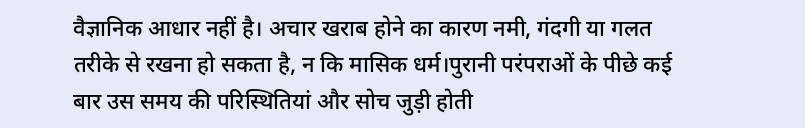वैज्ञानिक आधार नहीं है। अचार खराब होने का कारण नमी, गंदगी या गलत तरीके से रखना हो सकता है, न कि मासिक धर्म।पुरानी परंपराओं के पीछे कई बार उस समय की परिस्थितियां और सोच जुड़ी होती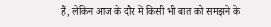हैं, लेकिन आज के दौर में किसी भी बात को समझने के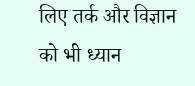लिए तर्क और विज्ञान को भी ध्यान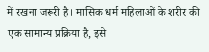में रखना जरूरी है। मासिक धर्म महिलाओं के शरीर की एक सामान्य प्रक्रिया है, इसे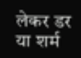लेकर डर या शर्म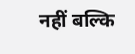नहीं बल्कि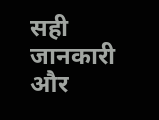सही जानकारी और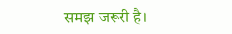समझ जरूरी है।